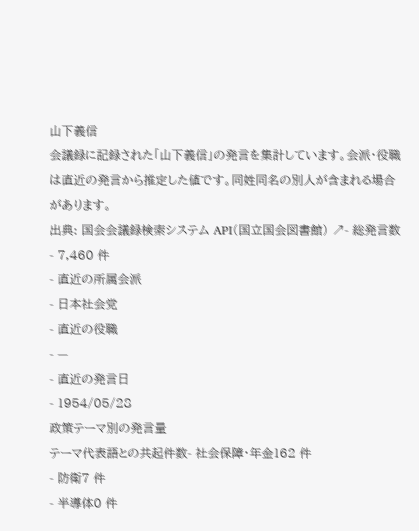山下義信
会議録に記録された「山下義信」の発言を集計しています。会派・役職は直近の発言から推定した値です。同姓同名の別人が含まれる場合があります。
出典: 国会会議録検索システム API(国立国会図書館) ↗- 総発言数
- 7,460 件
- 直近の所属会派
- 日本社会党
- 直近の役職
- —
- 直近の発言日
- 1954/05/28
政策テーマ別の発言量
テーマ代表語との共起件数- 社会保障・年金162 件
- 防衛7 件
- 半導体0 件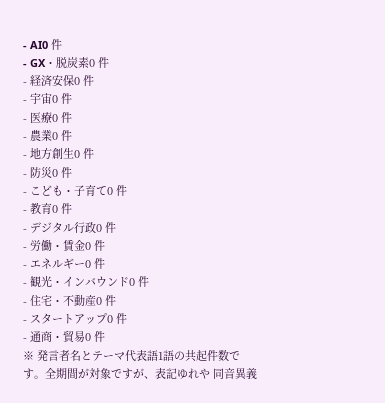- AI0 件
- GX・脱炭素0 件
- 経済安保0 件
- 宇宙0 件
- 医療0 件
- 農業0 件
- 地方創生0 件
- 防災0 件
- こども・子育て0 件
- 教育0 件
- デジタル行政0 件
- 労働・賃金0 件
- エネルギー0 件
- 観光・インバウンド0 件
- 住宅・不動産0 件
- スタートアップ0 件
- 通商・貿易0 件
※ 発言者名とテーマ代表語1語の共起件数です。全期間が対象ですが、表記ゆれや 同音異義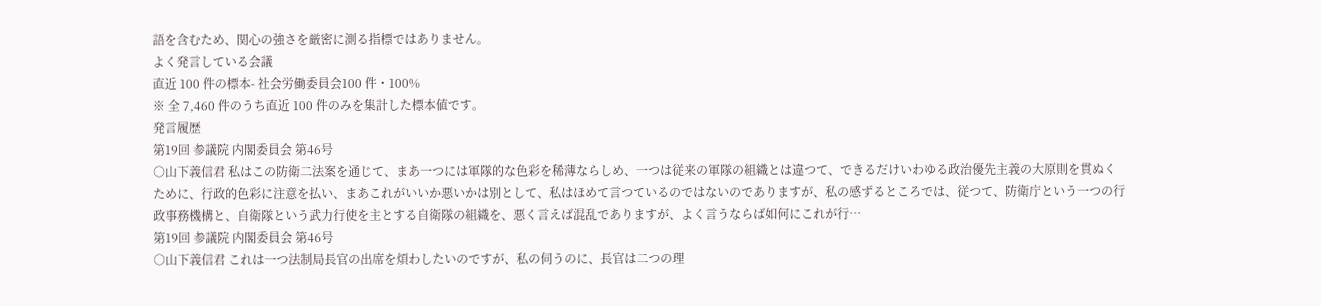語を含むため、関心の強さを厳密に測る指標ではありません。
よく発言している会議
直近 100 件の標本- 社会労働委員会100 件・100%
※ 全 7,460 件のうち直近 100 件のみを集計した標本値です。
発言履歴
第19回 参議院 内閣委員会 第46号
○山下義信君 私はこの防衛二法案を通じて、まあ一つには軍隊的な色彩を稀薄ならしめ、一つは従来の軍隊の組織とは違つて、できるだけいわゆる政治優先主義の大原則を貫ぬくために、行政的色彩に注意を払い、まあこれがいいか悪いかは別として、私はほめて言つているのではないのでありますが、私の感ずるところでは、従つて、防衛庁という一つの行政事務機構と、自衛隊という武力行使を主とする自衛隊の組織を、悪く言えば混乱でありますが、よく言うならば如何にこれが行…
第19回 参議院 内閣委員会 第46号
○山下義信君 これは一つ法制局長官の出席を煩わしたいのですが、私の伺うのに、長官は二つの理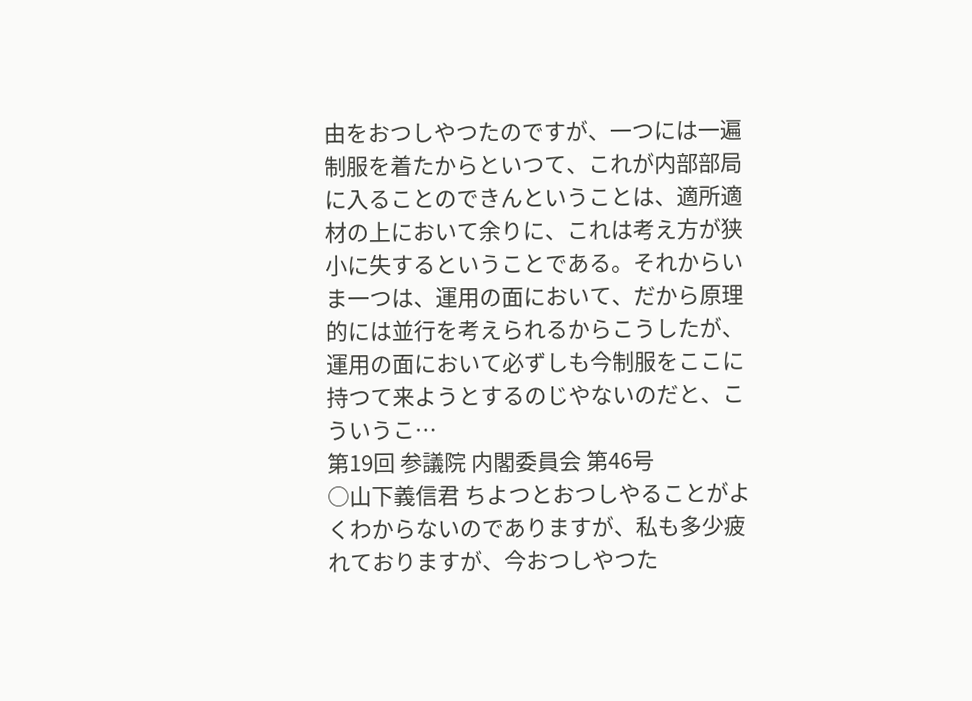由をおつしやつたのですが、一つには一遍制服を着たからといつて、これが内部部局に入ることのできんということは、適所適材の上において余りに、これは考え方が狭小に失するということである。それからいま一つは、運用の面において、だから原理的には並行を考えられるからこうしたが、運用の面において必ずしも今制服をここに持つて来ようとするのじやないのだと、こういうこ…
第19回 参議院 内閣委員会 第46号
○山下義信君 ちよつとおつしやることがよくわからないのでありますが、私も多少疲れておりますが、今おつしやつた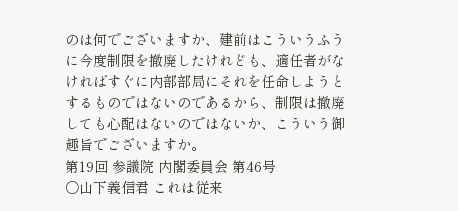のは何でございますか、建前はこういうふうに今度制限を撤廃したけれども、適任者がなければすぐに内部部局にそれを任命しようとするものではないのであるから、制限は撤廃しても心配はないのではないか、こういう御趣旨でございますか。
第19回 参議院 内閣委員会 第46号
○山下義信君 これは従来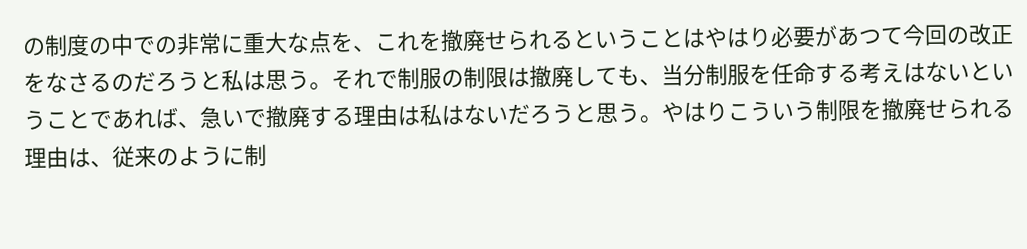の制度の中での非常に重大な点を、これを撤廃せられるということはやはり必要があつて今回の改正をなさるのだろうと私は思う。それで制服の制限は撤廃しても、当分制服を任命する考えはないということであれば、急いで撤廃する理由は私はないだろうと思う。やはりこういう制限を撤廃せられる理由は、従来のように制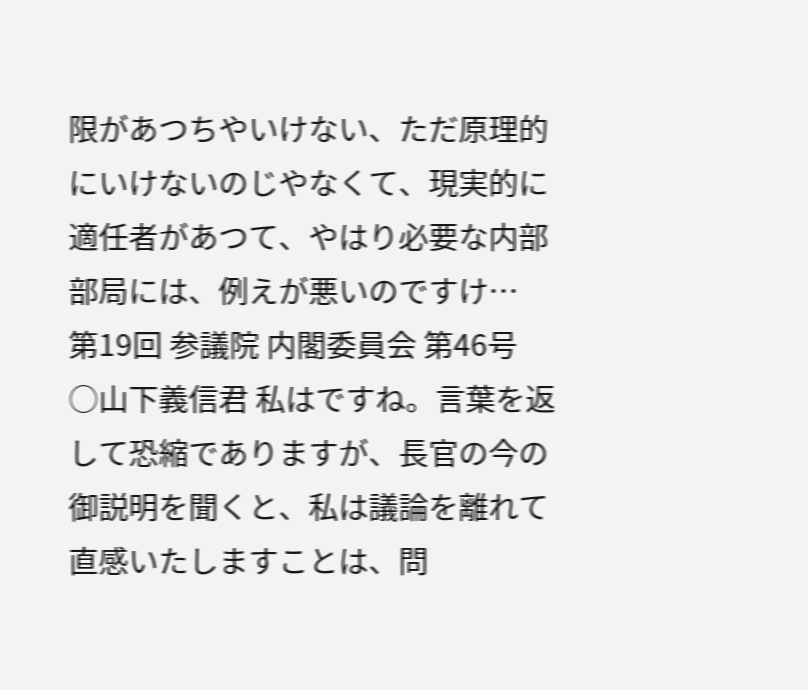限があつちやいけない、ただ原理的にいけないのじやなくて、現実的に適任者があつて、やはり必要な内部部局には、例えが悪いのですけ…
第19回 参議院 内閣委員会 第46号
○山下義信君 私はですね。言葉を返して恐縮でありますが、長官の今の御説明を聞くと、私は議論を離れて直感いたしますことは、問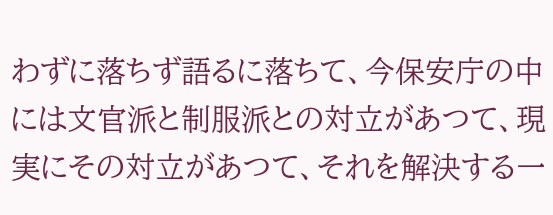わずに落ちず語るに落ちて、今保安庁の中には文官派と制服派との対立があつて、現実にその対立があつて、それを解決する一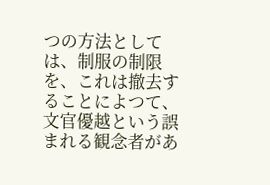つの方法としては、制服の制限を、これは撤去することによつて、文官優越という誤まれる観念者があ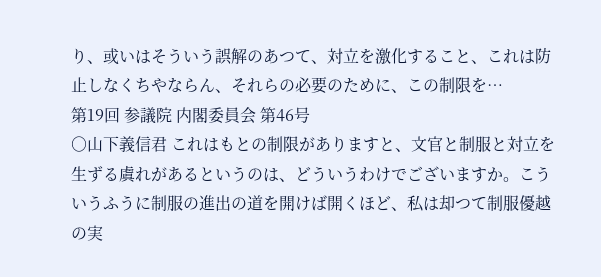り、或いはそういう誤解のあつて、対立を激化すること、これは防止しなくちやならん、それらの必要のために、この制限を…
第19回 参議院 内閣委員会 第46号
○山下義信君 これはもとの制限がありますと、文官と制服と対立を生ずる虞れがあるというのは、どういうわけでございますか。こういうふうに制服の進出の道を開けば開くほど、私は却つて制服優越の実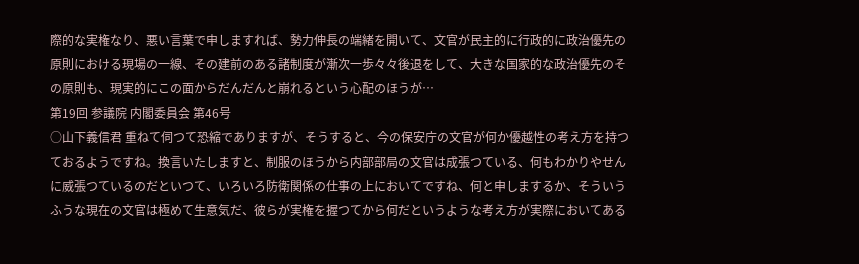際的な実権なり、悪い言葉で申しますれば、勢力伸長の端緒を開いて、文官が民主的に行政的に政治優先の原則における現場の一線、その建前のある諸制度が漸次一歩々々後退をして、大きな国家的な政治優先のその原則も、現実的にこの面からだんだんと崩れるという心配のほうが…
第19回 参議院 内閣委員会 第46号
○山下義信君 重ねて伺つて恐縮でありますが、そうすると、今の保安庁の文官が何か優越性の考え方を持つておるようですね。換言いたしますと、制服のほうから内部部局の文官は成張つている、何もわかりやせんに威張つているのだといつて、いろいろ防衛関係の仕事の上においてですね、何と申しまするか、そういうふうな現在の文官は極めて生意気だ、彼らが実権を握つてから何だというような考え方が実際においてある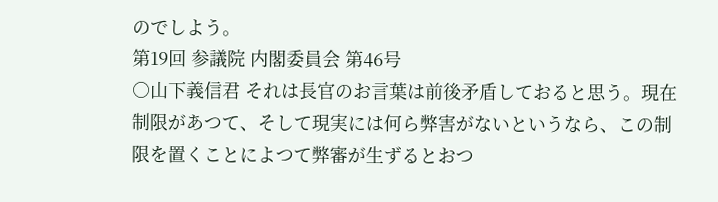のでしよう。
第19回 参議院 内閣委員会 第46号
○山下義信君 それは長官のお言葉は前後矛盾しておると思う。現在制限があつて、そして現実には何ら弊害がないというなら、この制限を置くことによつて弊審が生ずるとおつ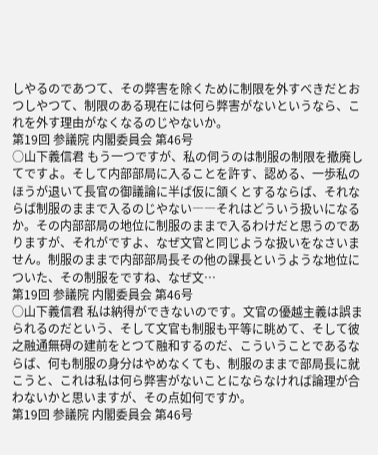しやるのであつて、その弊害を除くために制限を外すべきだとおつしやつて、制限のある現在には何ら弊害がないというなら、これを外す理由がなくなるのじやないか。
第19回 参議院 内閣委員会 第46号
○山下義信君 もう一つですが、私の伺うのは制服の制限を撤廃してですよ。そして内部部局に入ることを許す、認める、一歩私のほうが退いて長官の御議論に半ば仮に頷くとするならば、それならば制服のままで入るのじやない――それはどういう扱いになるか。その内部部局の地位に制服のままで入るわけだと思うのでありますが、それがですよ、なぜ文官と同じような扱いをなさいません。制服のままで内部部局長その他の課長というような地位についた、その制服をですね、なぜ文…
第19回 参議院 内閣委員会 第46号
○山下義信君 私は納得ができないのです。文官の優越主義は誤まられるのだという、そして文官も制服も平等に眺めて、そして彼之融通無碍の建前をとつて融和するのだ、こういうことであるならば、何も制服の身分はやめなくても、制服のままで部局長に就こうと、これは私は何ら弊害がないことにならなければ論理が合わないかと思いますが、その点如何ですか。
第19回 参議院 内閣委員会 第46号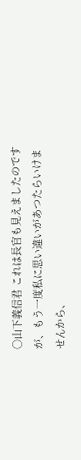○山下義信君 これは長官も見えましたのですが、もう一度私に思い違いがあつたらいけませんから、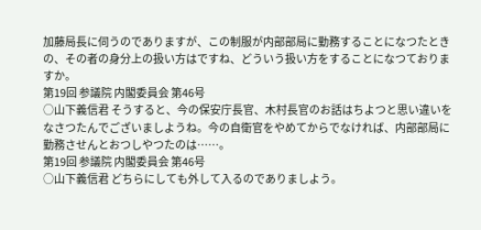加藤局長に伺うのでありますが、この制服が内部部局に勤務することになつたときの、その者の身分上の扱い方はですね、どういう扱い方をすることになつておりますか。
第19回 参議院 内閣委員会 第46号
○山下義信君 そうすると、今の保安庁長官、木村長官のお話はちよつと思い違いをなさつたんでございましようね。今の自衛官をやめてからでなければ、内部部局に勤務させんとおつしやつたのは……。
第19回 参議院 内閣委員会 第46号
○山下義信君 どちらにしても外して入るのでありましよう。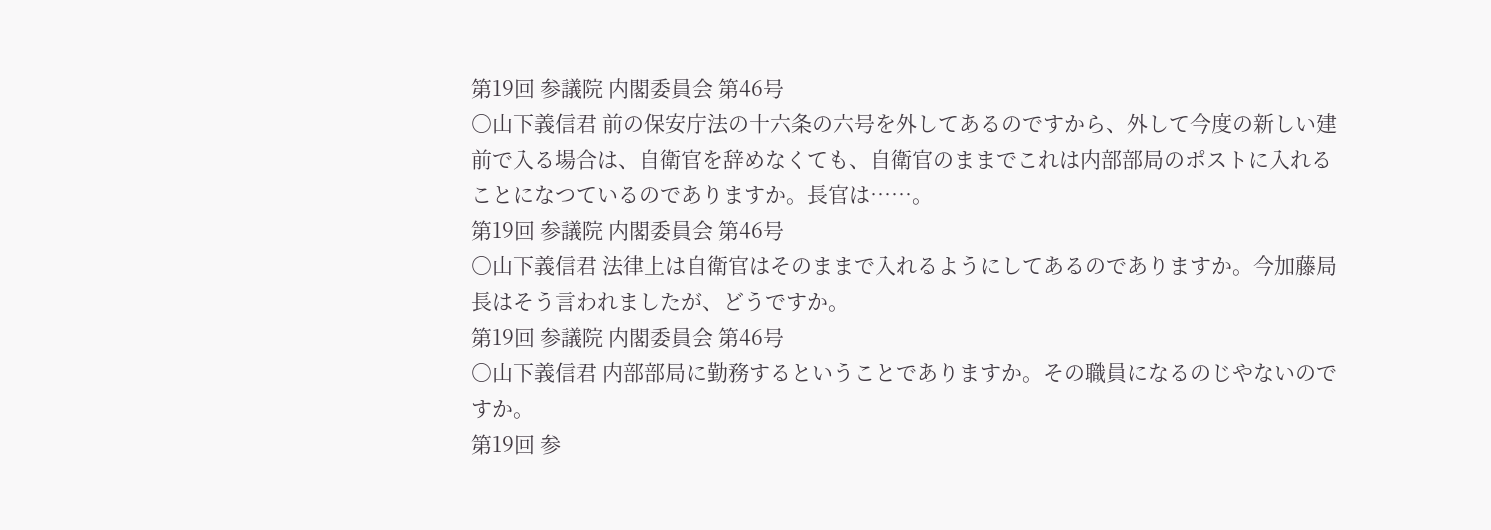第19回 参議院 内閣委員会 第46号
○山下義信君 前の保安庁法の十六条の六号を外してあるのですから、外して今度の新しい建前で入る場合は、自衛官を辞めなくても、自衛官のままでこれは内部部局のポストに入れることになつているのでありますか。長官は……。
第19回 参議院 内閣委員会 第46号
○山下義信君 法律上は自衛官はそのままで入れるようにしてあるのでありますか。今加藤局長はそう言われましたが、どうですか。
第19回 参議院 内閣委員会 第46号
○山下義信君 内部部局に勤務するということでありますか。その職員になるのじやないのですか。
第19回 参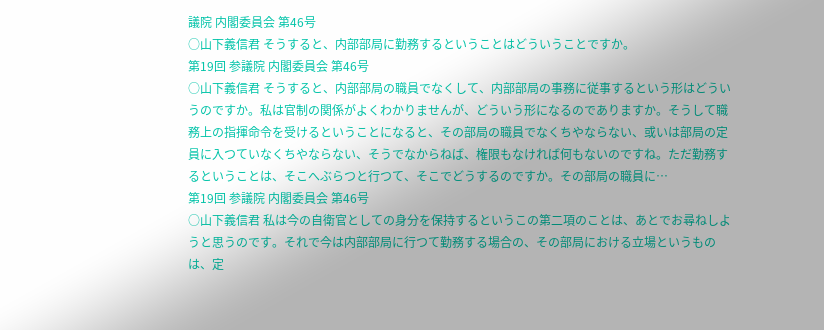議院 内閣委員会 第46号
○山下義信君 そうすると、内部部局に勤務するということはどういうことですか。
第19回 参議院 内閣委員会 第46号
○山下義信君 そうすると、内部部局の職員でなくして、内部部局の事務に従事するという形はどういうのですか。私は官制の関係がよくわかりませんが、どういう形になるのでありますか。そうして職務上の指揮命令を受けるということになると、その部局の職員でなくちやならない、或いは部局の定員に入つていなくちやならない、そうでなからねば、権限もなければ何もないのですね。ただ勤務するということは、そこへぶらつと行つて、そこでどうするのですか。その部局の職員に…
第19回 参議院 内閣委員会 第46号
○山下義信君 私は今の自衛官としての身分を保持するというこの第二項のことは、あとでお尋ねしようと思うのです。それで今は内部部局に行つて勤務する場合の、その部局における立場というものは、定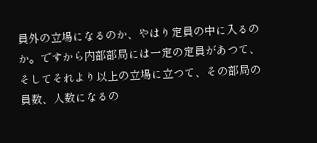員外の立場になるのか、やはり定員の中に入るのか。ですから内部部局には一定の定員があつて、そしてそれより以上の立場に立つて、その部局の員数、人数になるの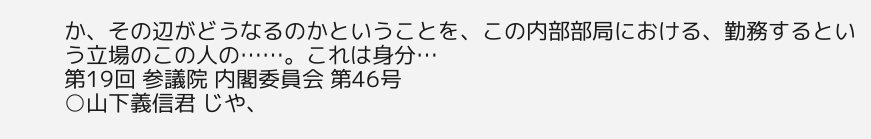か、その辺がどうなるのかということを、この内部部局における、勤務するという立場のこの人の……。これは身分…
第19回 参議院 内閣委員会 第46号
○山下義信君 じや、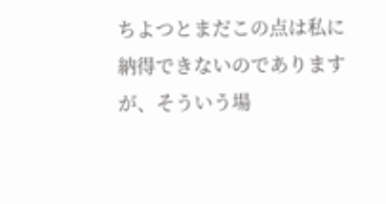ちよつとまだこの点は私に納得できないのでありますが、そういう場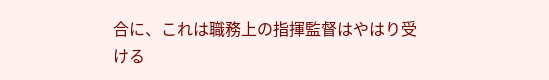合に、これは職務上の指揮監督はやはり受ける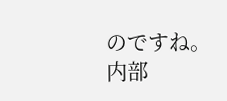のですね。内部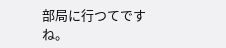部局に行つてですね。